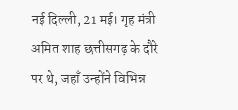नई दिल्ली, 21 मई। गृह मंत्री अमित शाह छत्तीसगढ़ के दौरे पर थे, जहाँ उन्होंने विभिन्न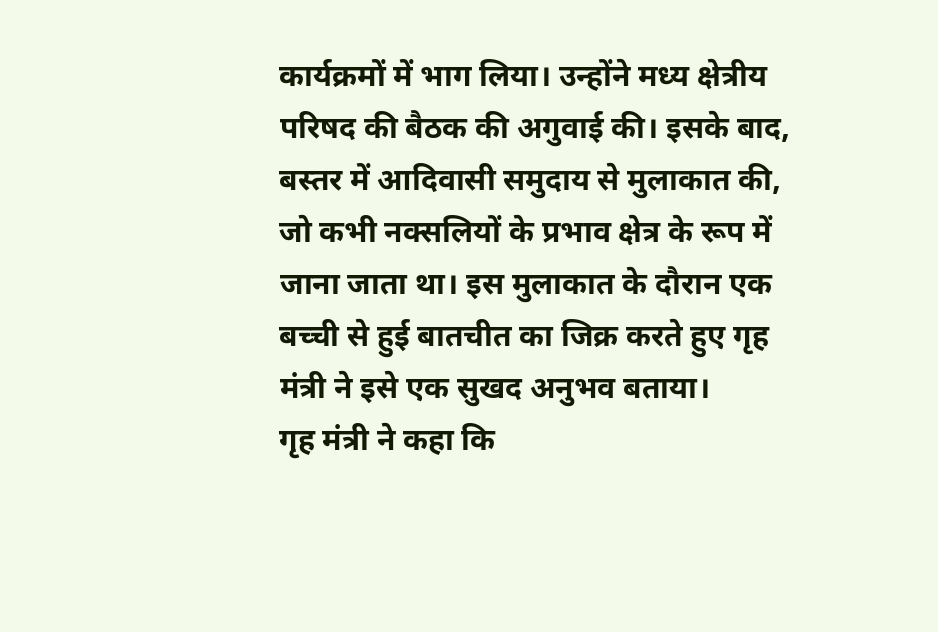कार्यक्रमों में भाग लिया। उन्होंने मध्य क्षेत्रीय परिषद की बैठक की अगुवाई की। इसके बाद, बस्तर में आदिवासी समुदाय से मुलाकात की, जो कभी नक्सलियों के प्रभाव क्षेत्र के रूप में जाना जाता था। इस मुलाकात के दौरान एक बच्ची से हुई बातचीत का जिक्र करते हुए गृह मंत्री ने इसे एक सुखद अनुभव बताया।
गृह मंत्री ने कहा कि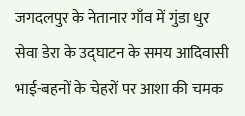जगदलपुर के नेतानार गाँव में गुंडा धुर सेवा डेरा के उद्घाटन के समय आदिवासी भाई-बहनों के चेहरों पर आशा की चमक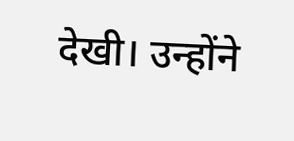देखी। उन्होंने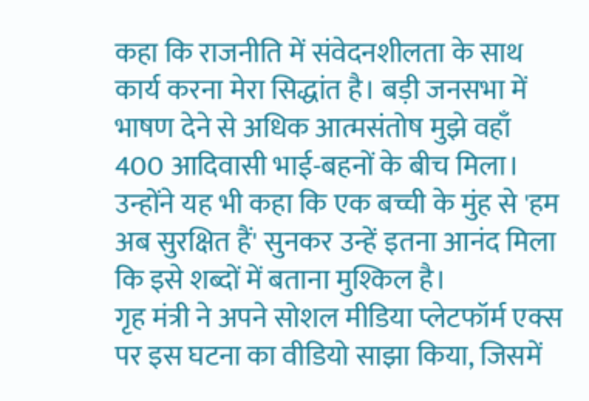कहा कि राजनीति में संवेदनशीलता के साथ कार्य करना मेरा सिद्धांत है। बड़ी जनसभा में भाषण देने से अधिक आत्मसंतोष मुझे वहाँ 400 आदिवासी भाई-बहनों के बीच मिला।
उन्होंने यह भी कहा कि एक बच्ची के मुंह से 'हम अब सुरक्षित हैं' सुनकर उन्हें इतना आनंद मिला कि इसे शब्दों में बताना मुश्किल है।
गृह मंत्री ने अपने सोशल मीडिया प्लेटफॉर्म एक्स पर इस घटना का वीडियो साझा किया, जिसमें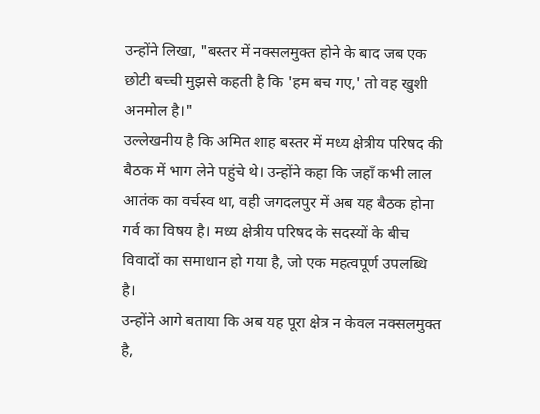उन्होंने लिखा, "बस्तर में नक्सलमुक्त होने के बाद जब एक छोटी बच्ची मुझसे कहती है कि 'हम बच गए,' तो वह खुशी अनमोल है।"
उल्लेखनीय है कि अमित शाह बस्तर में मध्य क्षेत्रीय परिषद की बैठक में भाग लेने पहुंचे थे। उन्होंने कहा कि जहाँ कभी लाल आतंक का वर्चस्व था, वही जगदलपुर में अब यह बैठक होना गर्व का विषय है। मध्य क्षेत्रीय परिषद के सदस्यों के बीच विवादों का समाधान हो गया है, जो एक महत्वपूर्ण उपलब्धि है।
उन्होंने आगे बताया कि अब यह पूरा क्षेत्र न केवल नक्सलमुक्त है,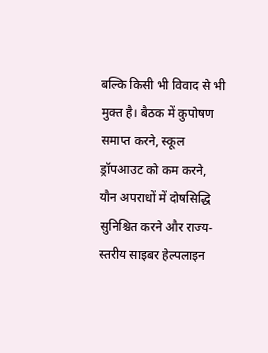बल्कि किसी भी विवाद से भी मुक्त है। बैठक में कुपोषण समाप्त करने, स्कूल ड्रॉपआउट को कम करने, यौन अपराधों में दोषसिद्धि सुनिश्चित करने और राज्य-स्तरीय साइबर हेल्पलाइन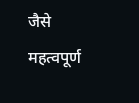जैसे महत्वपूर्ण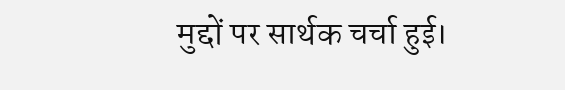मुद्दों पर सार्थक चर्चा हुई।